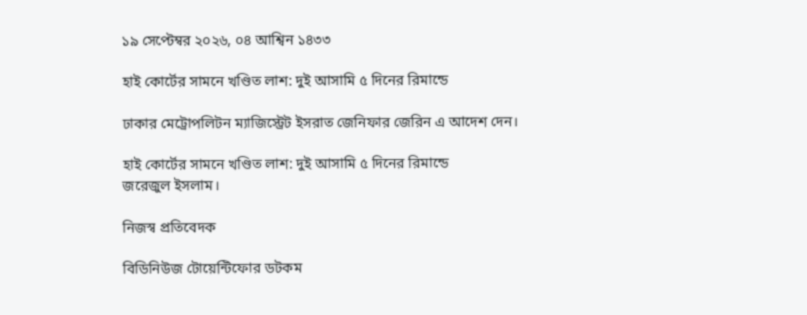১৯ সেপ্টেম্বর ২০২৬, ০৪ আশ্বিন ১৪৩৩

হাই কোর্টের সামনে খণ্ডিত লাশ: দুই আসামি ৫ দিনের রিমান্ডে

ঢাকার মেট্রোপলিটন ম্যাজিস্ট্রেট ইসরাত জেনিফার জেরিন এ আদেশ দেন।

হাই কোর্টের সামনে খণ্ডিত লাশ: দুই আসামি ৫ দিনের রিমান্ডে
জরেজুল ইসলাম।

নিজস্ব প্রতিবেদক

বিডিনিউজ টোয়েন্টিফোর ডটকম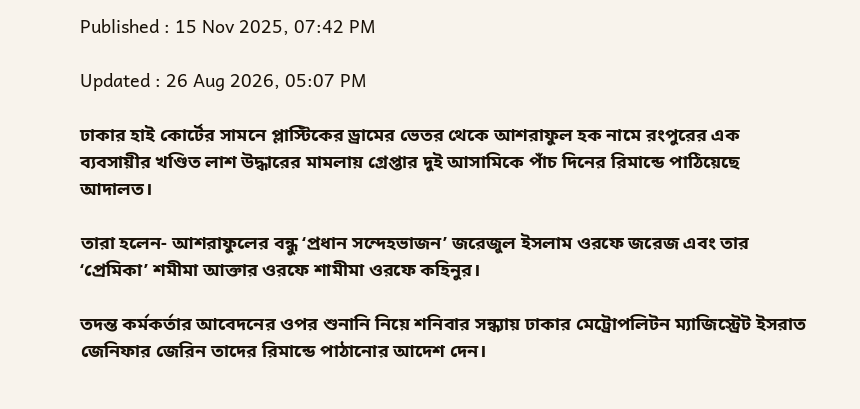Published : 15 Nov 2025, 07:42 PM

Updated : 26 Aug 2026, 05:07 PM

ঢাকার হাই কোর্টের সামনে প্লাস্টিকের ড্রামের ভেতর থেকে আশরাফুল হক নামে রংপুরের এক ব্যবসায়ীর খণ্ডিত লাশ উদ্ধারের মামলায় গ্রেপ্তার দুই আসামিকে পাঁচ দিনের রিমান্ডে পাঠিয়েছে আদালত।

তারা হলেন- আশরাফুলের বন্ধু ‘প্রধান সন্দেহভাজন’ জরেজুল ইসলাম ওরফে জরেজ এবং তার ‘প্রেমিকা’ শমীমা আক্তার ওরফে শামীমা ওরফে কহিনুর।

তদন্ত কর্মকর্তার আবেদনের ওপর শুনানি নিয়ে শনিবার সন্ধ্যায় ঢাকার মেট্রোপলিটন ম্যাজিস্ট্রেট ইসরাত জেনিফার জেরিন তাদের রিমান্ডে পাঠানোর আদেশ দেন।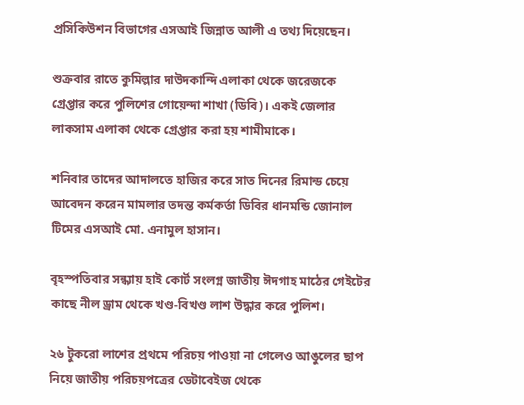প্রসিকিউশন বিভাগের এসআই জিন্নাত আলী এ তথ্য দিয়েছেন।

শুক্রবার রাতে কুমিল্লার দাউদকান্দি এলাকা থেকে জরেজকে গ্রেপ্তার করে পুলিশের গোয়েন্দা শাখা (ডিবি)। একই জেলার লাকসাম এলাকা থেকে গ্রেপ্তার করা হয় শামীমাকে।

শনিবার তাদের আদালতে হাজির করে সাত দিনের রিমান্ড চেয়ে আবেদন করেন মামলার তদন্ত কর্মকর্তা ডিবির ধানমন্ডি জোনাল টিমের এসআই মো. এনামুল হাসান।

বৃহস্পতিবার সন্ধ্যায় হাই কোর্ট সংলগ্ন জাতীয় ঈদগাহ মাঠের গেইটের কাছে নীল ড্রাম থেকে খণ্ড-বিখণ্ড লাশ উদ্ধার করে পুলিশ।

২৬ টুকরো লাশের প্রথমে পরিচয় পাওয়া না গেলেও আঙুলের ছাপ নিয়ে জাতীয় পরিচয়পত্রের ডেটাবেইজ থেকে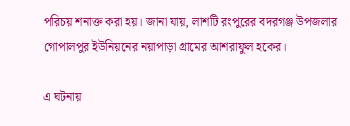পরিচয় শনাক্ত করা হয়। জানা যায়, লাশটি রংপুরের বদরগঞ্জ উপজলার গোপালপুর ইউনিয়নের নয়াপাড়া গ্রামের আশরাফুল হকের।

এ ঘটনায়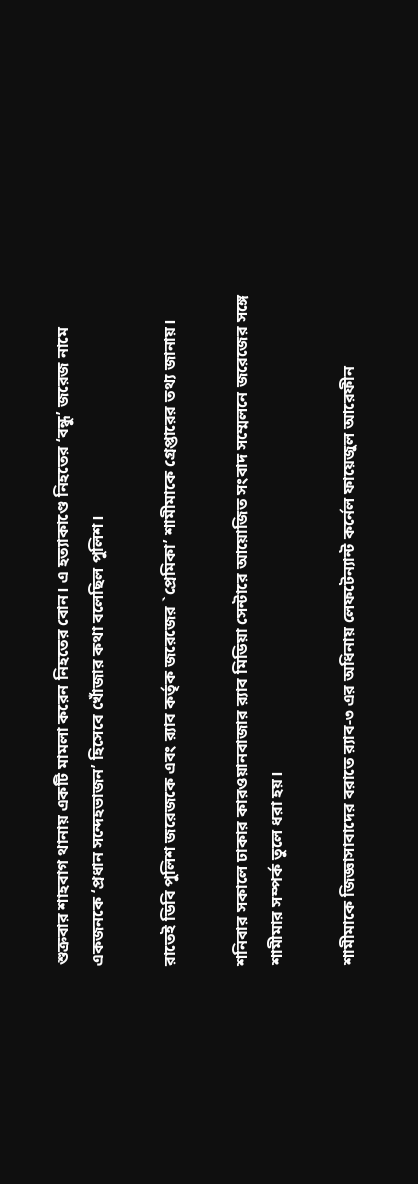শুক্রবার শাহবাগ থানায় একটি মামলা করেন নিহতের বোন। এ হত্যাকাণ্ডে নিহতের ‘বন্ধু’ জরেজ নামে একজনকে ‘প্রধান সন্দেহভাজন’ হিসেবে খোঁজার কথা বলেছিল পুলিশ।

রাতেই ডিবি পুলিশ জরেজকে এবং র‌্যাব কর্তৃক জরেজের `প্রেমিকা’ শামীমাকে গ্রেপ্তারের তথ্য জানায়।

শনিবার সকালে ঢাকার কারওয়ানবাজার র‌্যাব মিডিয়া সেন্টারে আয়োজিত সংবাদ সম্মেলনে জরেজের সঙ্গে শামীমার সম্পর্ক তুলে ধরা হয়।

শামীমাকে জিজ্ঞাসাবাদের বরাতে র‌্যাব-৩ এর অধিনায় লেফটেন্যান্ট কর্নেল ফায়েজুল আরেফীন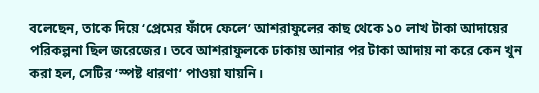বলেছেন, তাকে দিয়ে ‘প্রেমের ফাঁদে ফেলে’ আশরাফুলের কাছ থেকে ১০ লাখ টাকা আদায়ের পরিকল্পনা ছিল জরেজের। তবে আশরাফুলকে ঢাকায় আনার পর টাকা আদায় না করে কেন খুন করা হল, সেটির ‘স্পষ্ট ধারণা’ পাওয়া যায়নি।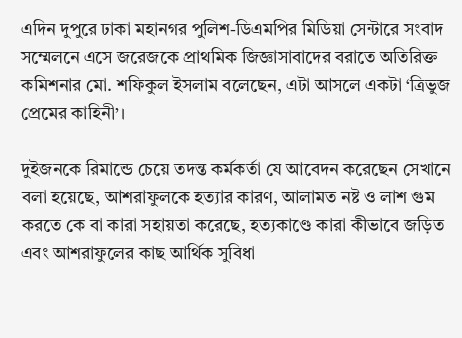এদিন দুপুরে ঢাকা মহানগর পুলিশ-ডিএমপির মিডিয়া সেন্টারে সংবাদ সম্মেলনে এসে জরেজকে প্রাথমিক জিজ্ঞাসাবাদের বরাতে অতিরিক্ত কমিশনার মো. শফিকুল ইসলাম বলেছেন, এটা আসলে একটা ‘ত্রিভুজ প্রেমের কাহিনী’।

দুইজনকে রিমান্ডে চেয়ে তদন্ত কর্মকর্তা যে আবেদন করেছেন সেখানে বলা হয়েছে, আশরাফুলকে হত্যার কারণ, আলামত নষ্ট ও লাশ গুম করতে কে বা কারা সহায়তা করেছে, হত্যকাণ্ডে কারা কীভাবে জড়িত এবং আশরাফুলের কাছ আর্থিক সুবিধা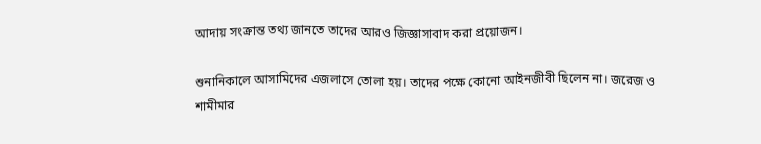আদায় সংক্রান্ত তথ্য জানতে তাদের আরও জিজ্ঞাসাবাদ করা প্রয়োজন।

শুনানিকালে আসামিদের এজলাসে তোলা হয়। তাদের পক্ষে কোনো আইনজীবী ছিলেন না। জরেজ ও শামীমার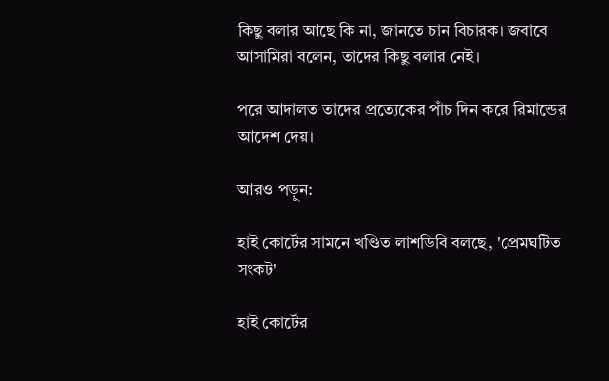কিছু বলার আছে কি না, জানতে চান বিচারক। জবাবে আসামিরা বলেন, তাদের কিছু বলার নেই।

পরে আদালত তাদের প্রত্যেকের পাঁচ দিন করে রিমান্ডের আদেশ দেয়।

আরও পড়ুন:

হাই কোর্টের সামনে খণ্ডিত লাশডিবি বলছে, 'প্রেমঘটিত সংকট'

হাই কোর্টের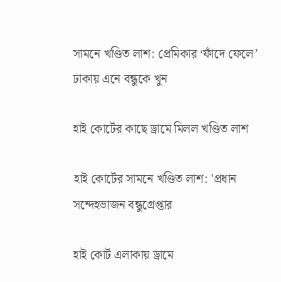সামনে খণ্ডিত লাশ: প্রেমিকার ‘ফাঁদে ফেলে’ ঢাকায় এনে বন্ধুকে খুন

হাই কোর্টের কাছে ড্রামে মিলল খণ্ডিত লাশ

হাই কোর্টের সামনে খণ্ডিত লাশ: 'প্রধান সন্দেহভাজন বন্ধুগ্রেপ্তার

হাই কোর্ট এলাকায় ড্রামে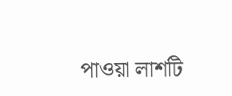পাওয়া লাশটি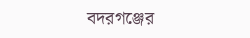বদরগঞ্জের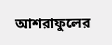আশরাফুলের